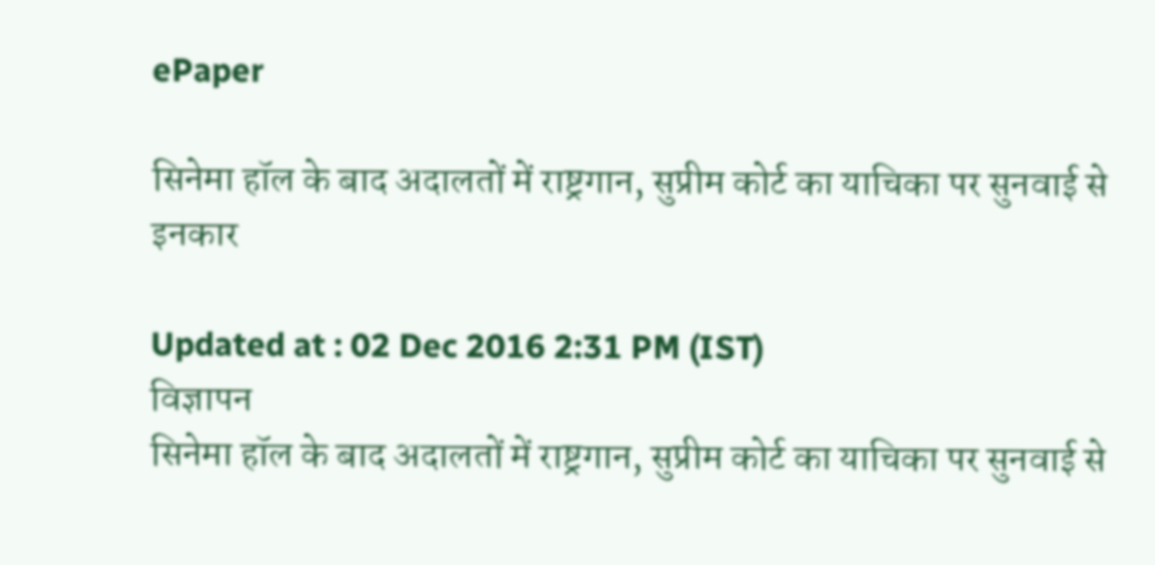ePaper

सिनेमा हॉल के बाद अदालतों में राष्ट्रगान, सुप्रीम कोर्ट का याचिका पर सुनवाई से इनकार

Updated at : 02 Dec 2016 2:31 PM (IST)
विज्ञापन
सिनेमा हॉल के बाद अदालतों में राष्ट्रगान, सुप्रीम कोर्ट का याचिका पर सुनवाई से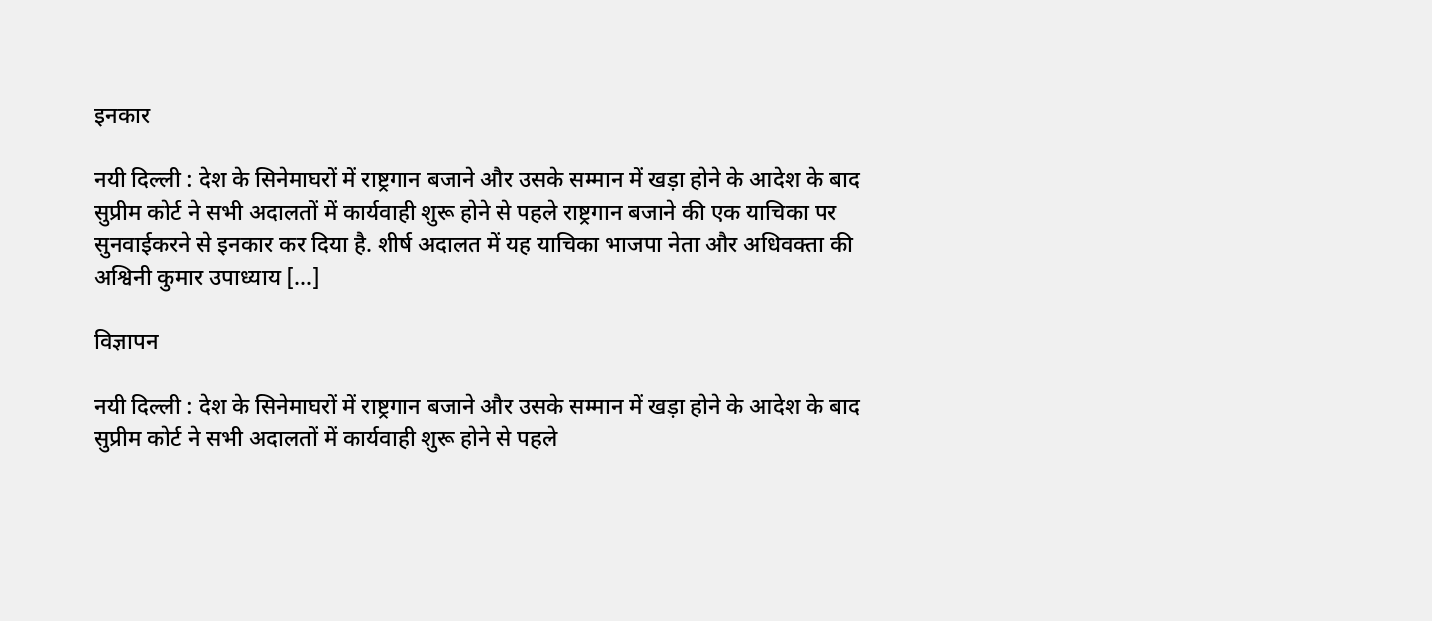इनकार

नयी दिल्ली : देश के सिनेमाघरों में राष्ट्रगान बजाने और उसके सम्मान में खड़ा होने के आदेश के बाद सुप्रीम कोर्ट ने सभी अदालतों में कार्यवाही शुरू होने से पहले राष्ट्रगान बजाने की एक याचिका पर सुनवाईकरने से इनकार कर दिया है. शीर्ष अदालत में यह याचिका भाजपा नेता और अधिवक्ता की अश्विनी कुमार उपाध्याय […]

विज्ञापन

नयी दिल्ली : देश के सिनेमाघरों में राष्ट्रगान बजाने और उसके सम्मान में खड़ा होने के आदेश के बाद सुप्रीम कोर्ट ने सभी अदालतों में कार्यवाही शुरू होने से पहले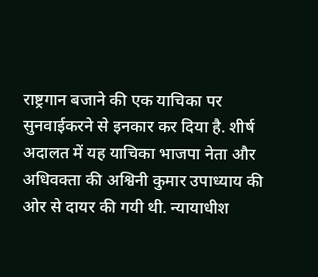राष्ट्रगान बजाने की एक याचिका पर सुनवाईकरने से इनकार कर दिया है. शीर्ष अदालत में यह याचिका भाजपा नेता और अधिवक्ता की अश्विनी कुमार उपाध्याय की ओर से दायर की गयी थी. न्यायाधीश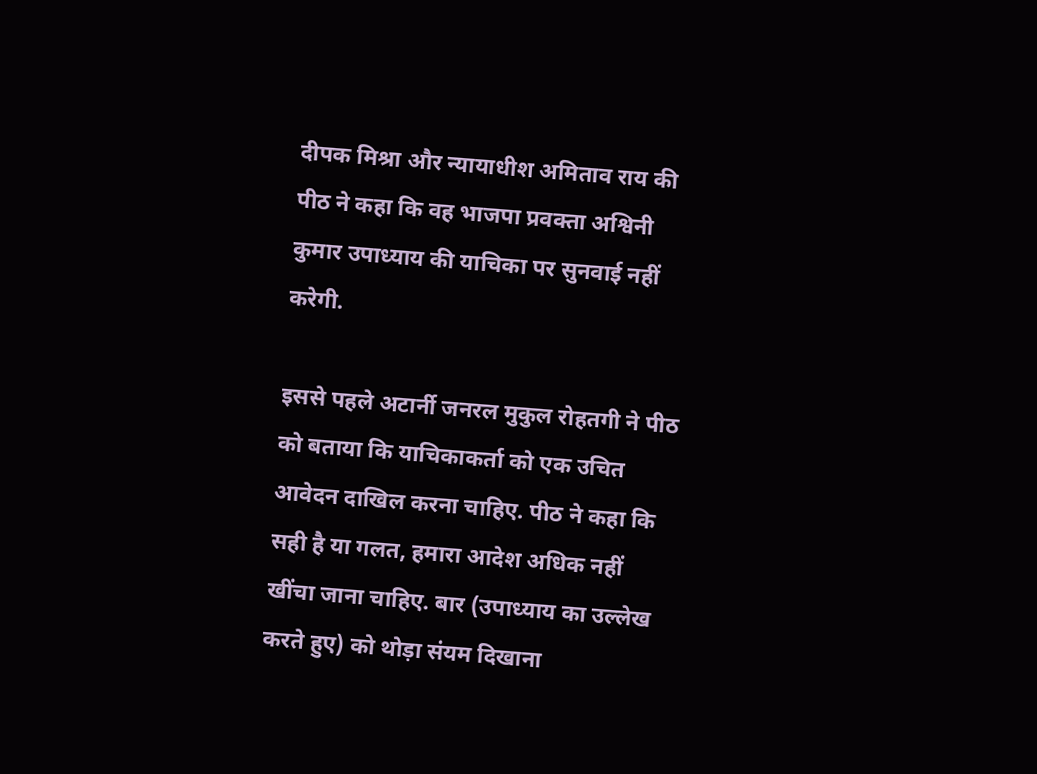दीपक मिश्रा और न्यायाधीश अमिताव राय की पीठ ने कहा कि वह भाजपा प्रवक्ता अश्विनी कुमार उपाध्याय की याचिका पर सुनवाई नहीं करेगी.

इससे पहले अटार्नी जनरल मुकुल रोहतगी ने पीठ को बताया कि याचिकाकर्ता को एक उचित आवेदन दाखिल करना चाहिए. पीठ ने कहा कि सही है या गलत, हमारा आदेश अधिक नहीं खींचा जाना चाहिए. बार (उपाध्याय का उल्लेख करते हुए) को थोड़ा संयम दिखाना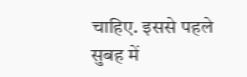चाहिए. इससे पहले सुबह में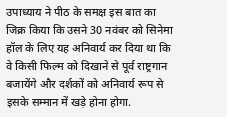उपाध्याय ने पीठ के समक्ष इस बात का जिक्र किया कि उसने 30 नवंबर को सिनेमा हॉल के लिए यह अनिवार्य कर दिया था कि वे किसी फिल्म को दिखाने से पूर्व राष्ट्रगान बजायेंगे और दर्शकों को अनिवार्य रूप से इसके सम्मान में खड़े होना होगा.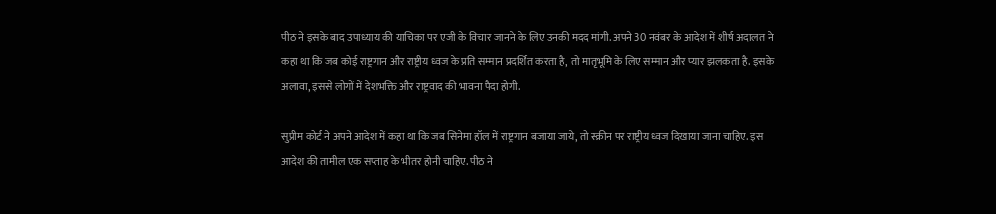पीठ ने इसके बाद उपाध्याय की याचिका पर एजी के विचार जानने के लिए उनकी मदद मांगी. अपने 30 नवंबर के आदेश में शीर्ष अदालत ने कहा था कि जब कोई राष्ट्रगान और राष्ट्रीय ध्वज के प्रति सम्मान प्रदर्शित करता है, तो मातृभूमि के लिए सम्मान और प्यार झलकता है. इसके अलावा, इससे लोगों में देशभक्ति और राष्ट्रवाद की भावना पैदा होगी.

सुप्रीम कोर्ट ने अपने आदेश में कहा था कि जब सिनेमा हॉल में राष्ट्रगान बजाया जाये, तो स्क्रीन पर राष्ट्रीय ध्वज दिखाया जाना चाहिए. इस आदेश की तामील एक सप्ताह के भीतर होनी चाहिए. पीठ ने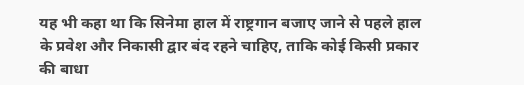यह भी कहा था कि सिनेमा हाल में राष्ट्रगान बजाए जाने से पहले हाल के प्रवेश और निकासी द्वार बंद रहने चाहिए, ताकि कोई किसी प्रकार की बाधा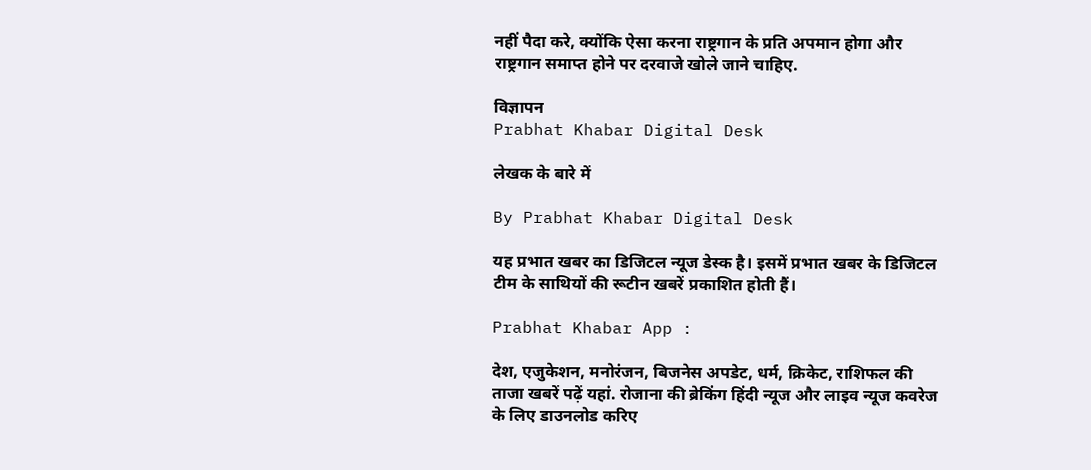नहीं पैदा करे, क्योंकि ऐसा करना राष्ट्रगान के प्रति अपमान होगा और राष्ट्रगान समाप्त होने पर दरवाजे खोले जाने चाहिए.

विज्ञापन
Prabhat Khabar Digital Desk

लेखक के बारे में

By Prabhat Khabar Digital Desk

यह प्रभात खबर का डिजिटल न्यूज डेस्क है। इसमें प्रभात खबर के डिजिटल टीम के साथियों की रूटीन खबरें प्रकाशित होती हैं।

Prabhat Khabar App :

देश, एजुकेशन, मनोरंजन, बिजनेस अपडेट, धर्म, क्रिकेट, राशिफल की ताजा खबरें पढ़ें यहां. रोजाना की ब्रेकिंग हिंदी न्यूज और लाइव न्यूज कवरेज के लिए डाउनलोड करिए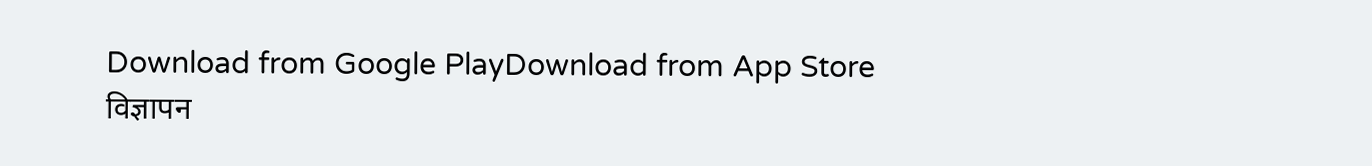Download from Google PlayDownload from App Store
विज्ञापन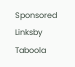Sponsored Linksby Taboola